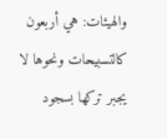والهيئات: هي أربعون كالتسبيحات ونحوها لا يجبر تركها بسجود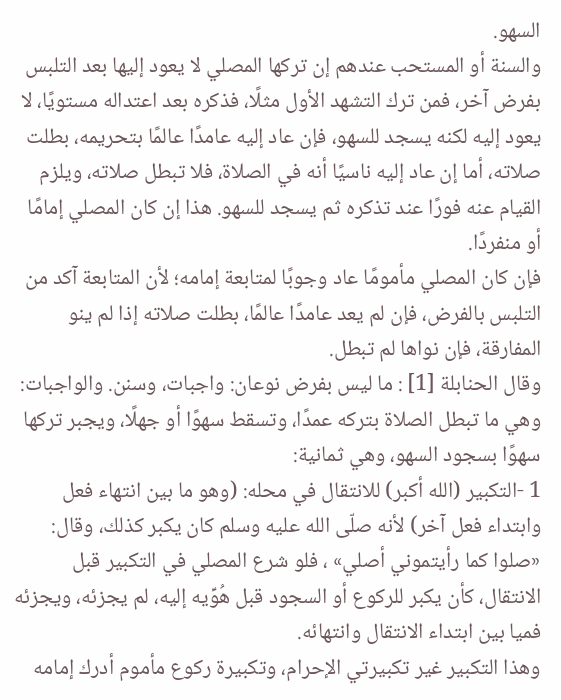السهو.
والسنة أو المستحب عندهم إن تركها المصلي لا يعود إليها بعد التلبس بفرض آخر، فمن ترك التشهد الأول مثلًا، فذكره بعد اعتداله مستويًا، لا يعود إليه لكنه يسجد للسهو، فإن عاد إليه عامدًا عالمًا بتحريمه، بطلت صلاته، أما إن عاد إليه ناسيًا أنه في الصلاة، فلا تبطل صلاته، ويلزم القيام عنه فورًا عند تذكره ثم يسجد للسهو. هذا إن كان المصلي إمامًا أو منفردًا.
فإن كان المصلي مأمومًا عاد وجوبًا لمتابعة إمامه؛ لأن المتابعة آكد من التلبس بالفرض، فإن لم يعد عامدًا عالمًا، بطلت صلاته إذا لم ينو المفارقة، فإن نواها لم تبطل.
وقال الحنابلة [1] : ما ليس بفرض نوعان: واجبات، وسنن. والواجبات: وهي ما تبطل الصلاة بتركه عمدًا، وتسقط سهوًا أو جهلًا، ويجبر تركها سهوًا بسجود السهو، وهي ثمانية:
1 -التكبير (الله أكبر) للانتقال في محله: (وهو ما بين انتهاء فعل وابتداء فعل آخر) لأنه صلّى الله عليه وسلم كان يكبر كذلك، وقال: «صلوا كما رأيتموني أصلي» ، فلو شرع المصلي في التكبير قبل الانتقال، كأن يكبر للركوع أو السجود قبل هُوِّيه إليه، لم يجزئه، ويجزئه فميا بين ابتداء الانتقال وانتهائه.
وهذا التكبير غير تكبيرتي الإحرام، وتكبيرة ركوع مأموم أدرك إمامه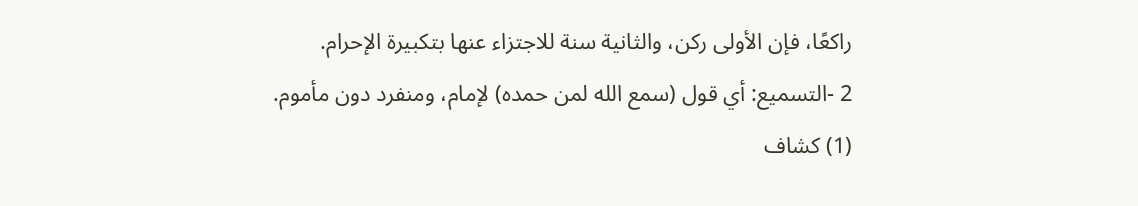راكعًا، فإن الأولى ركن، والثانية سنة للاجتزاء عنها بتكبيرة الإحرام.
2 -التسميع: أي قول (سمع الله لمن حمده) لإمام، ومنفرد دون مأموم.
(1) كشاف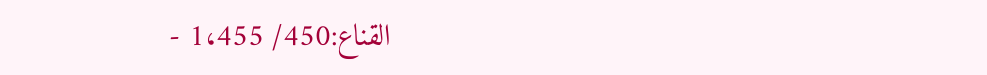القناع:450/ 1،455 -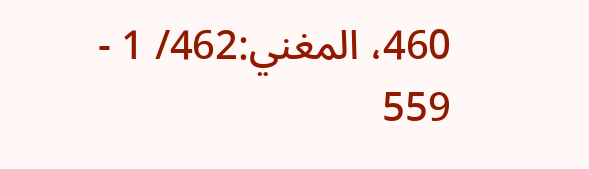460، المغني:462/ 1 - 559